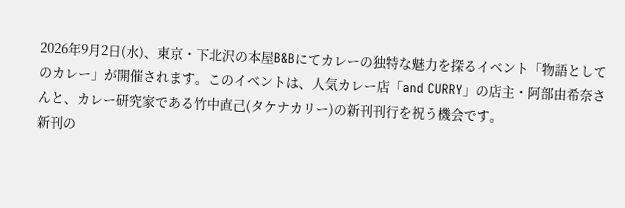2026年9月2日(水)、東京・下北沢の本屋B&Bにてカレーの独特な魅力を探るイベント「物語としてのカレー」が開催されます。このイベントは、人気カレー店「and CURRY」の店主・阿部由希奈さんと、カレー研究家である竹中直己(タケナカリー)の新刊刊行を祝う機会です。
新刊の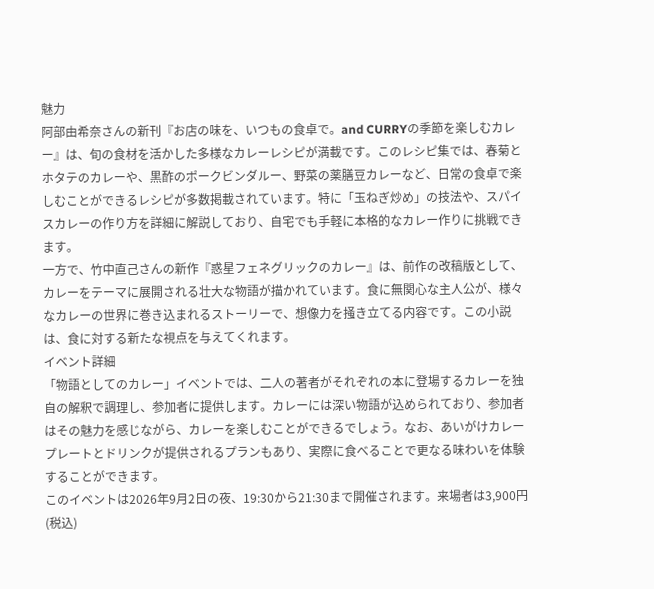魅力
阿部由希奈さんの新刊『お店の味を、いつもの食卓で。and CURRYの季節を楽しむカレー』は、旬の食材を活かした多様なカレーレシピが満載です。このレシピ集では、春菊とホタテのカレーや、黒酢のポークビンダルー、野菜の薬膳豆カレーなど、日常の食卓で楽しむことができるレシピが多数掲載されています。特に「玉ねぎ炒め」の技法や、スパイスカレーの作り方を詳細に解説しており、自宅でも手軽に本格的なカレー作りに挑戦できます。
一方で、竹中直己さんの新作『惑星フェネグリックのカレー』は、前作の改稿版として、カレーをテーマに展開される壮大な物語が描かれています。食に無関心な主人公が、様々なカレーの世界に巻き込まれるストーリーで、想像力を掻き立てる内容です。この小説は、食に対する新たな視点を与えてくれます。
イベント詳細
「物語としてのカレー」イベントでは、二人の著者がそれぞれの本に登場するカレーを独自の解釈で調理し、参加者に提供します。カレーには深い物語が込められており、参加者はその魅力を感じながら、カレーを楽しむことができるでしょう。なお、あいがけカレープレートとドリンクが提供されるプランもあり、実際に食べることで更なる味わいを体験することができます。
このイベントは2026年9月2日の夜、19:30から21:30まで開催されます。来場者は3,900円(税込)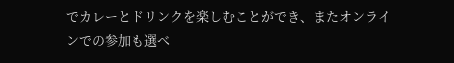でカレーとドリンクを楽しむことができ、またオンラインでの参加も選べ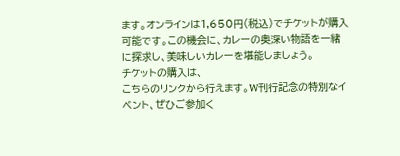ます。オンラインは1,650円(税込)でチケットが購入可能です。この機会に、カレーの奥深い物語を一緒に探求し、美味しいカレーを堪能しましょう。
チケットの購入は、
こちらのリンクから行えます。W刊行記念の特別なイベント、ぜひご参加く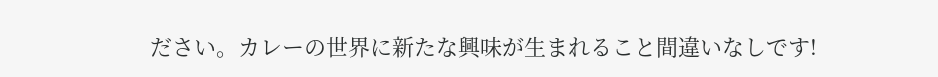ださい。カレーの世界に新たな興味が生まれること間違いなしです!